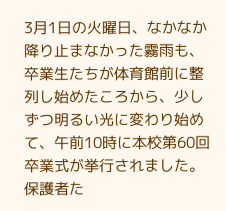3月1日の火曜日、なかなか降り止まなかった霧雨も、卒業生たちが体育館前に整列し始めたころから、少しずつ明るい光に変わり始めて、午前10時に本校第60回卒業式が挙行されました。保護者た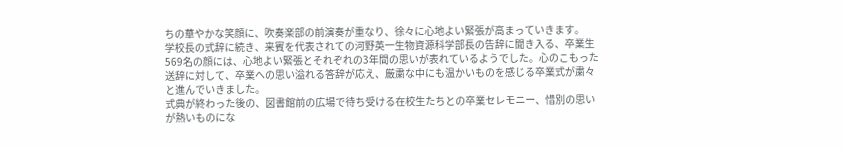ちの華やかな笑顔に、吹奏楽部の前演奏が重なり、徐々に心地よい緊張が高まっていきます。
学校長の式辞に続き、来賓を代表されての河野英一生物資源科学部長の告辞に聞き入る、卒業生569名の顔には、心地よい緊張とそれぞれの3年間の思いが表れているようでした。心のこもった送辞に対して、卒業への思い溢れる答辞が応え、厳粛な中にも温かいものを感じる卒業式が粛々と進んでいきました。
式典が終わった後の、図書館前の広場で待ち受ける在校生たちとの卒業セレモニー、惜別の思いが熱いものにな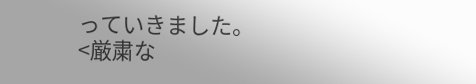っていきました。
<厳粛な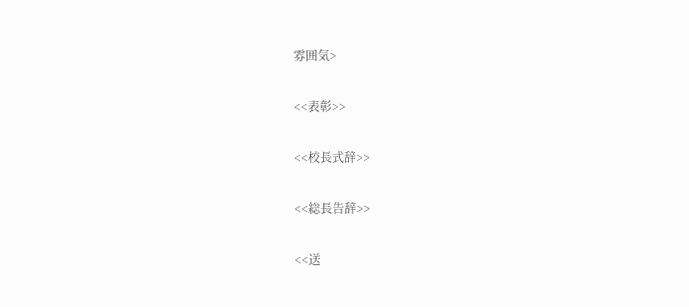雰囲気>

<<表彰>>

<<校長式辞>>

<<総長告辞>>

<<送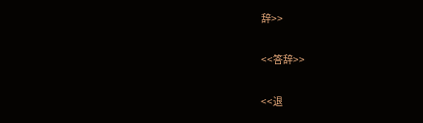辞>>

<<答辞>>

<<退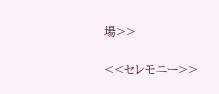場>>

<<セレモニー>>